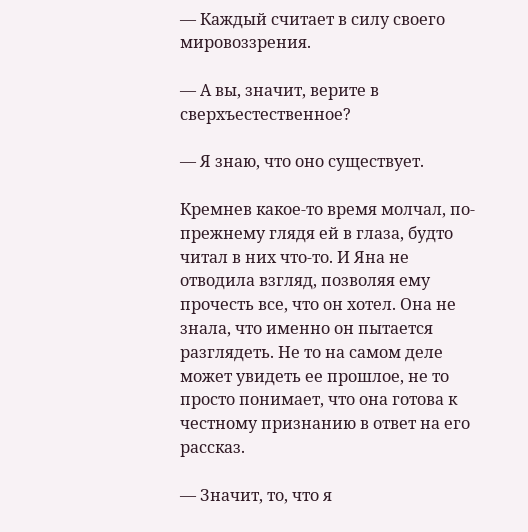— Каждый считает в силу своего мировоззрения.

— А вы, значит, верите в сверхъестественное?

— Я знаю, что оно существует.

Кремнев какое-то время молчал, по-прежнему глядя ей в глаза, будто читал в них что-то. И Яна не отводила взгляд, позволяя ему прочесть все, что он хотел. Она не знала, что именно он пытается разглядеть. Не то на самом деле может увидеть ее прошлое, не то просто понимает, что она готова к честному признанию в ответ на его рассказ.

— Значит, то, что я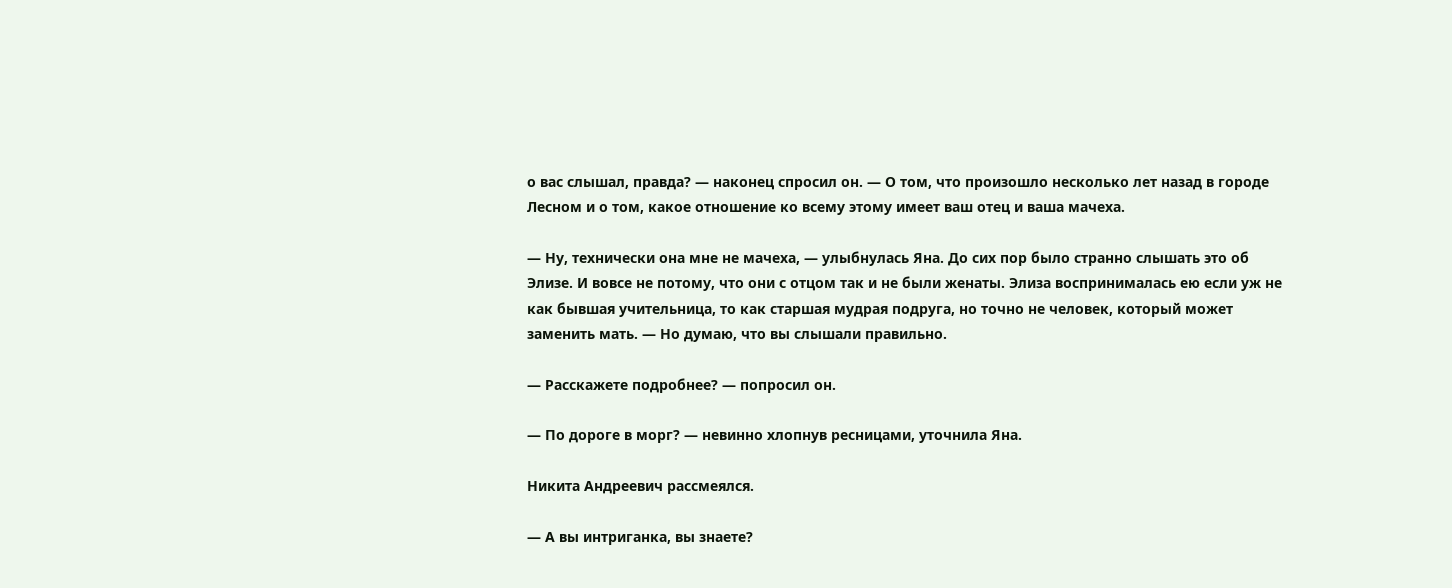о вас слышал, правда? — наконец спросил он. — О том, что произошло несколько лет назад в городе Лесном и о том, какое отношение ко всему этому имеет ваш отец и ваша мачеха.

— Ну, технически она мне не мачеха, — улыбнулась Яна. До сих пор было странно слышать это об Элизе. И вовсе не потому, что они с отцом так и не были женаты. Элиза воспринималась ею если уж не как бывшая учительница, то как старшая мудрая подруга, но точно не человек, который может заменить мать. — Но думаю, что вы слышали правильно.

— Расскажете подробнее? — попросил он.

— По дороге в морг? — невинно хлопнув ресницами, уточнила Яна.

Никита Андреевич рассмеялся.

— А вы интриганка, вы знаете?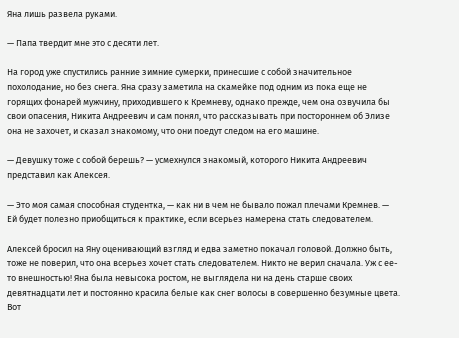Яна лишь развела руками.

— Папа твердит мне это с десяти лет.

На город уже спустились ранние зимние сумерки, принесшие с собой значительное похолодание, но без снега. Яна сразу заметила на скамейке под одним из пока еще не горящих фонарей мужчину, приходившего к Кремневу, однако прежде, чем она озвучила бы свои опасения, Никита Андреевич и сам понял, что рассказывать при постороннем об Элизе она не захочет, и сказал знакомому, что они поедут следом на его машине.

— Девушку тоже с собой берешь? — усмехнулся знакомый, которого Никита Андреевич представил как Алексея.

— Это моя самая способная студентка, — как ни в чем не бывало пожал плечами Кремнев. — Ей будет полезно приобщиться к практике, если всерьез намерена стать следователем.

Алексей бросил на Яну оценивающий взгляд и едва заметно покачал головой. Должно быть, тоже не поверил, что она всерьез хочет стать следователем. Никто не верил сначала. Уж с ее-то внешностью! Яна была невысока ростом, не выглядела ни на день старше своих девятнадцати лет и постоянно красила белые как снег волосы в совершенно безумные цвета. Вот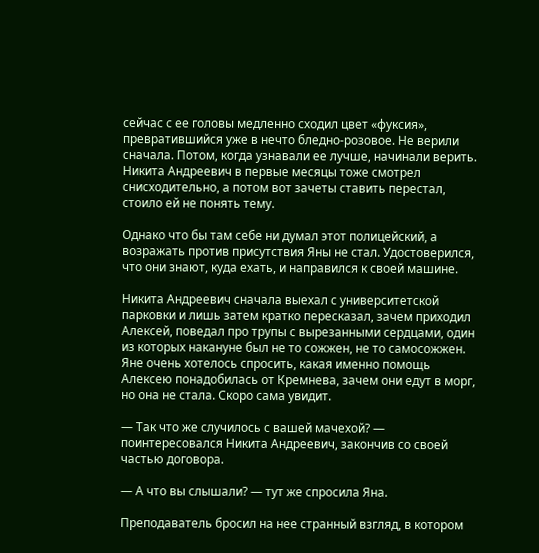сейчас с ее головы медленно сходил цвет «фуксия», превратившийся уже в нечто бледно-розовое. Не верили сначала. Потом, когда узнавали ее лучше, начинали верить. Никита Андреевич в первые месяцы тоже смотрел снисходительно, а потом вот зачеты ставить перестал, стоило ей не понять тему.

Однако что бы там себе ни думал этот полицейский, а возражать против присутствия Яны не стал. Удостоверился, что они знают, куда ехать, и направился к своей машине.

Никита Андреевич сначала выехал с университетской парковки и лишь затем кратко пересказал, зачем приходил Алексей, поведал про трупы с вырезанными сердцами, один из которых накануне был не то сожжен, не то самосожжен. Яне очень хотелось спросить, какая именно помощь Алексею понадобилась от Кремнева, зачем они едут в морг, но она не стала. Скоро сама увидит.

— Так что же случилось с вашей мачехой? — поинтересовался Никита Андреевич, закончив со своей частью договора.

— А что вы слышали? — тут же спросила Яна.

Преподаватель бросил на нее странный взгляд, в котором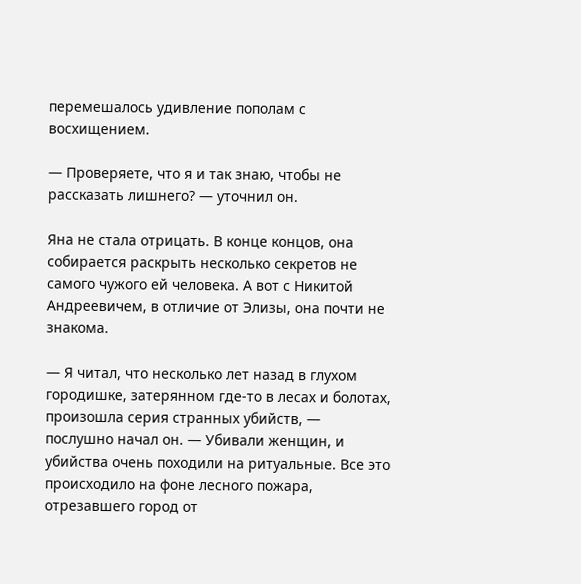перемешалось удивление пополам с восхищением.

— Проверяете, что я и так знаю, чтобы не рассказать лишнего? — уточнил он.

Яна не стала отрицать. В конце концов, она собирается раскрыть несколько секретов не самого чужого ей человека. А вот с Никитой Андреевичем, в отличие от Элизы, она почти не знакома.

— Я читал, что несколько лет назад в глухом городишке, затерянном где-то в лесах и болотах, произошла серия странных убийств, — послушно начал он. — Убивали женщин, и убийства очень походили на ритуальные. Все это происходило на фоне лесного пожара, отрезавшего город от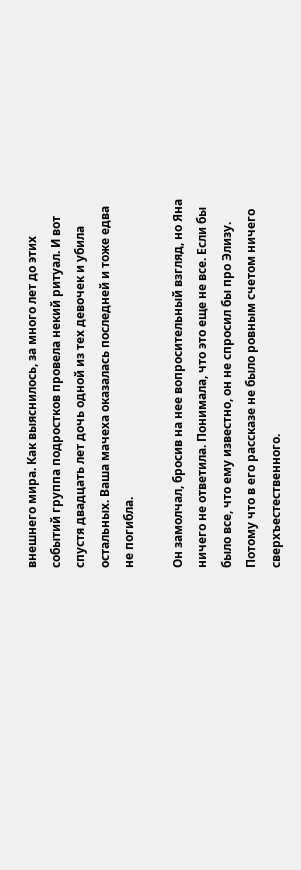внешнего мира. Как выяснилось, за много лет до этих событий группа подростков провела некий ритуал. И вот спустя двадцать лет дочь одной из тех девочек и убила остальных. Ваша мачеха оказалась последней и тоже едва не погибла.

Он замолчал, бросив на нее вопросительный взгляд, но Яна ничего не ответила. Понимала, что это еще не все. Если бы было все, что ему известно, он не спросил бы про Элизу. Потому что в его рассказе не было ровным счетом ничего сверхъестественного.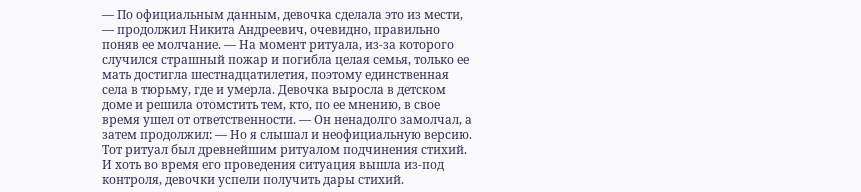— По официальным данным, девочка сделала это из мести, — продолжил Никита Андреевич, очевидно, правильно поняв ее молчание. — На момент ритуала, из-за которого случился страшный пожар и погибла целая семья, только ее мать достигла шестнадцатилетия, поэтому единственная села в тюрьму, где и умерла. Девочка выросла в детском доме и решила отомстить тем, кто, по ее мнению, в свое время ушел от ответственности. — Он ненадолго замолчал, а затем продолжил: — Но я слышал и неофициальную версию. Тот ритуал был древнейшим ритуалом подчинения стихий. И хоть во время его проведения ситуация вышла из-под контроля, девочки успели получить дары стихий.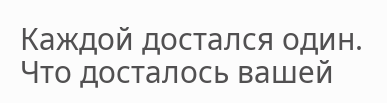Каждой достался один. Что досталось вашей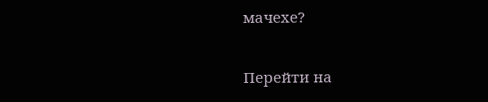мачехе?

Перейти на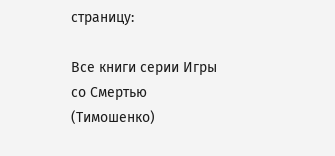страницу:

Все книги серии Игры со Смертью (Тимошенко)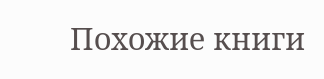Похожие книги